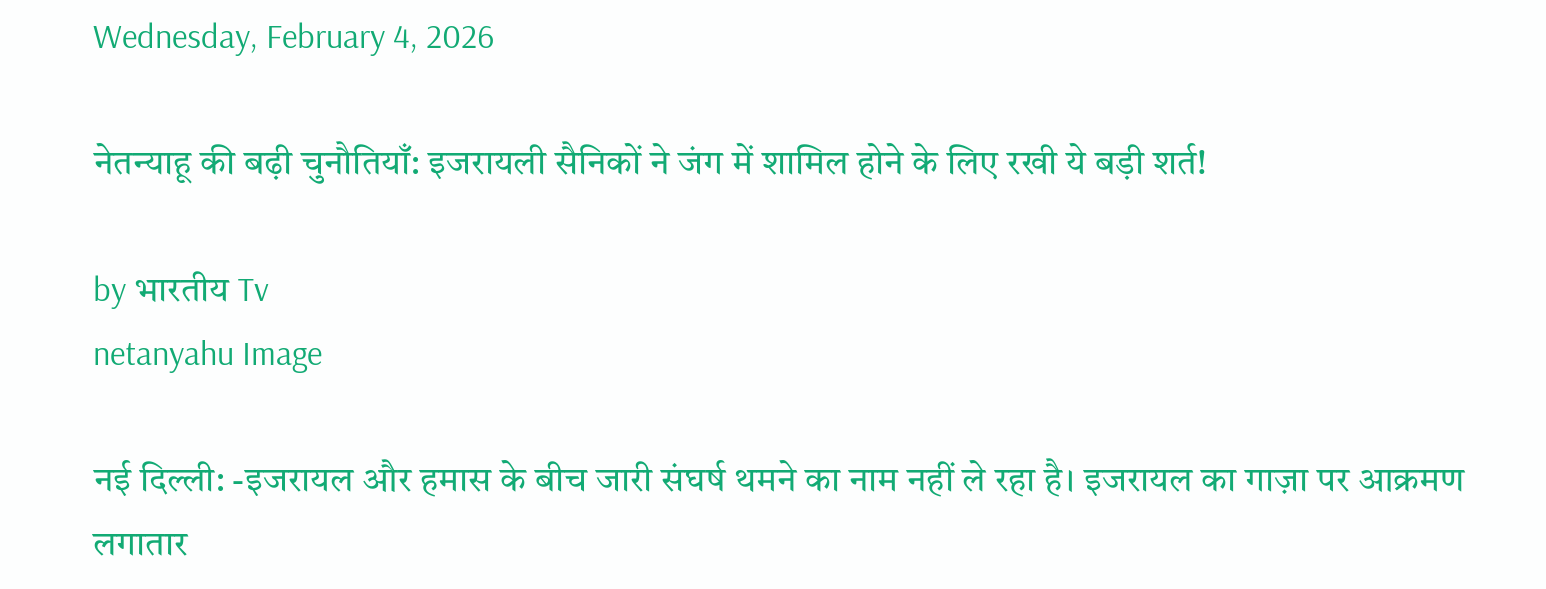Wednesday, February 4, 2026

नेतन्याहू की बढ़ी चुनौतियाँ: इजरायली सैनिकों ने जंग में शामिल होने के लिए रखी ये बड़ी शर्त!

by भारतीय Tv
netanyahu Image

नई दिल्ली: -इजरायल और हमास के बीच जारी संघर्ष थमने का नाम नहीं ले रहा है। इजरायल का गाज़ा पर आक्रमण लगातार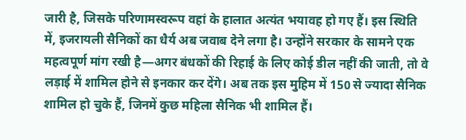जारी है, जिसके परिणामस्वरूप वहां के हालात अत्यंत भयावह हो गए हैं। इस स्थिति में, इजरायली सैनिकों का धैर्य अब जवाब देने लगा है। उन्होंने सरकार के सामने एक महत्वपूर्ण मांग रखी है—अगर बंधकों की रिहाई के लिए कोई डील नहीं की जाती, तो वे लड़ाई में शामिल होने से इनकार कर देंगे। अब तक इस मुहिम में 150 से ज्यादा सैनिक शामिल हो चुके हैं, जिनमें कुछ महिला सैनिक भी शामिल हैं।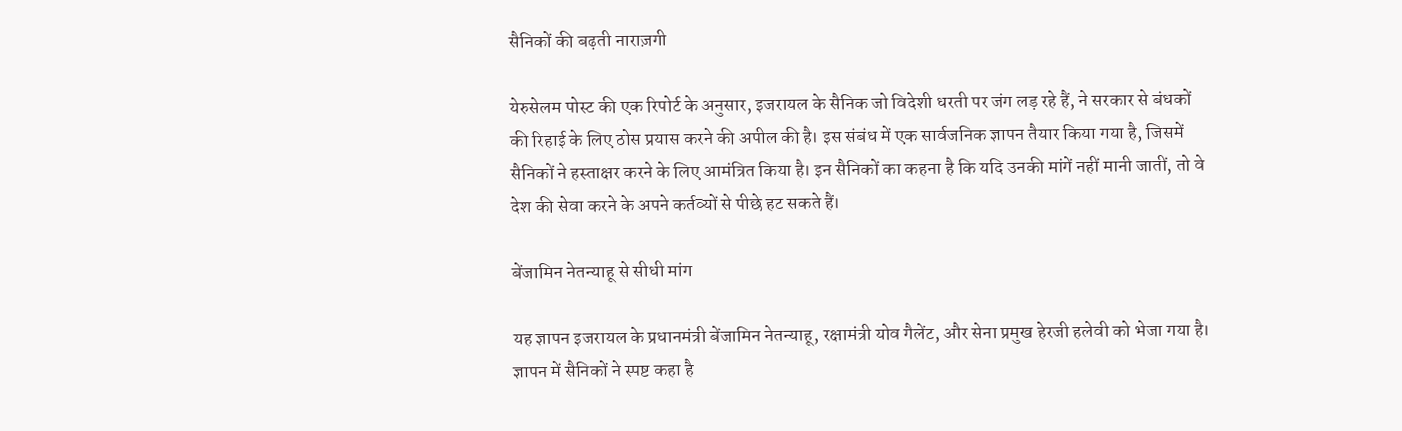सैनिकों की बढ़ती नाराज़गी

येरुसेलम पोस्ट की एक रिपोर्ट के अनुसार, इजरायल के सैनिक जो विदेशी धरती पर जंग लड़ रहे हैं, ने सरकार से बंधकों की रिहाई के लिए ठोस प्रयास करने की अपील की है। इस संबंध में एक सार्वजनिक ज्ञापन तैयार किया गया है, जिसमें सैनिकों ने हस्ताक्षर करने के लिए आमंत्रित किया है। इन सैनिकों का कहना है कि यदि उनकी मांगें नहीं मानी जातीं, तो वे देश की सेवा करने के अपने कर्तव्यों से पीछे हट सकते हैं।

बेंजामिन नेतन्याहू से सीधी मांग

यह ज्ञापन इजरायल के प्रधानमंत्री बेंजामिन नेतन्याहू, रक्षामंत्री योव गैलेंट, और सेना प्रमुख हेरजी हलेवी को भेजा गया है। ज्ञापन में सैनिकों ने स्पष्ट कहा है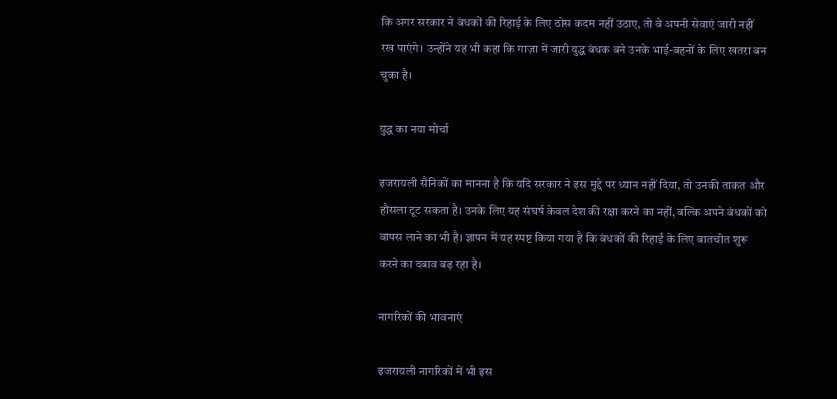कि अगर सरकार ने बंधकों की रिहाई के लिए ठोस कदम नहीं उठाए, तो वे अपनी सेवाएं जारी नहीं रख पाएंगे। उन्होंने यह भी कहा कि गाज़ा में जारी युद्ध बंधक बने उनके भाई-बहनों के लिए खतरा बन चुका है।

युद्ध का नया मोर्चा

इजरायली सैनिकों का मानना है कि यदि सरकार ने इस मुद्दे पर ध्यान नहीं दिया, तो उनकी ताकत और हौसला टूट सकता है। उनके लिए यह संघर्ष केवल देश की रक्षा करने का नहीं, बल्कि अपने बंधकों को वापस लाने का भी है। ज्ञापन में यह स्पष्ट किया गया है कि बंधकों की रिहाई के लिए बातचीत शुरू करने का दबाव बढ़ रहा है।

नागरिकों की भावनाएं

इजरायली नागरिकों में भी इस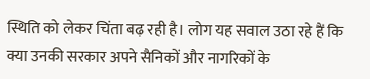स्थिति को लेकर चिंता बढ़ रही है। लोग यह सवाल उठा रहे हैं कि क्या उनकी सरकार अपने सैनिकों और नागरिकों के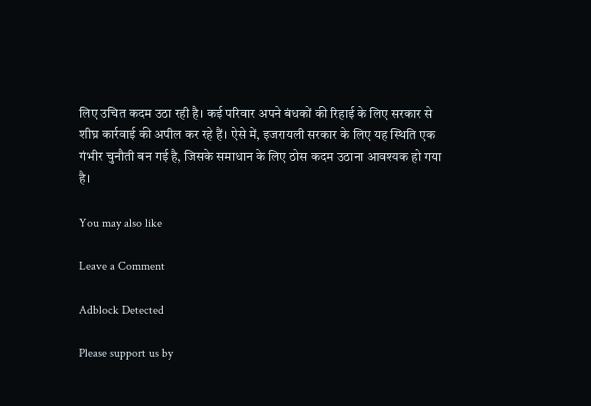लिए उचित कदम उठा रही है। कई परिवार अपने बंधकों की रिहाई के लिए सरकार से शीघ्र कार्रवाई की अपील कर रहे हैं। ऐसे में, इजरायली सरकार के लिए यह स्थिति एक गंभीर चुनौती बन गई है, जिसके समाधान के लिए ठोस कदम उठाना आवश्यक हो गया है।

You may also like

Leave a Comment

Adblock Detected

Please support us by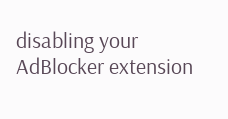disabling your AdBlocker extension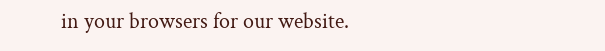in your browsers for our website.